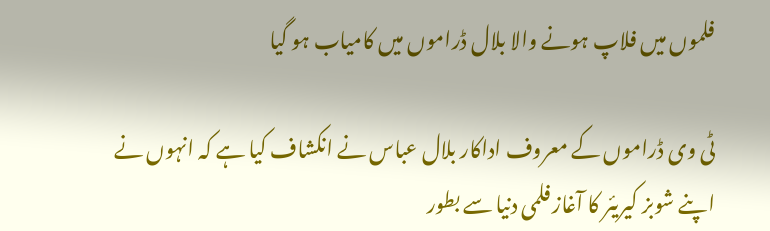فلموں میں فلاپ ہونے والا بلال ڈراموں میں کامیاب ہو گیا

ٹی وی ڈراموں کے معروف اداکار بلال عباس نے انکشاف کیا ہے کہ انہوں نے اپنے شوبز کیریئر کا آغاز فلمی دنیا سے بطور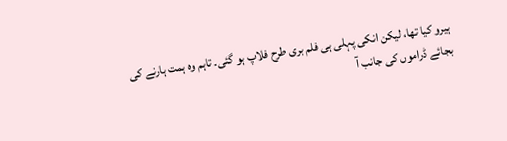ہیرو کیا تھا، لیکن انکی پہلی ہی فلم بری طرح فلاپ ہو گئی۔ تاہم وہ ہمت ہارنے کی بجائے ڈراموں کی جانب آ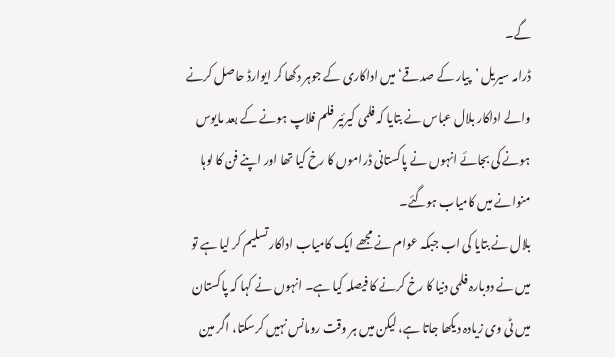گے۔
ڈرامہ سیریل ’پیار کے صدقے‘ میں اداکاری کے جوہر دکھا کر ایوارڈ حاصل کرنے والے اداکار بلال عباس نے بتایا کہ فلمی کیرئیر فلم فلاپ ہونے کے بعد مایوس ہونے کی بجائے انہوں نے پاکستانی ڈراموں کا رخ کیا تھا اور اپنے فن کا لوہا منوانے میں کامیاب ہوگئے۔
بلال نے بتایا کی اب جبکہ عوام نے مجھے ایک کامیاب اداکار تسلیم کر لیا ہے تو میں نے دوبارہ فلمی دنیا کا رخ کرنے کا فیصلہ کیا ہے۔ انہوں نے کہا کہ پاکستان میں ٹی وی زیادہ دیکھا جاتا ہے، لیکن میں ہر وقت رومانس نہیں کرسکتا، اگر مین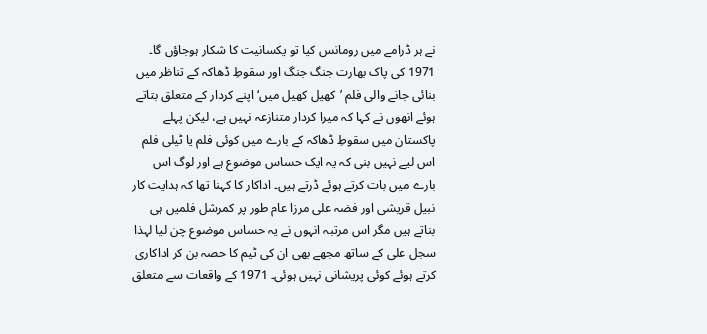نے ہر ڈرامے میں رومانس کیا تو یکسانیت کا شکار ہوجاؤں گا۔
1971 کی پاک بھارت جنگ جنگ اور سقوطِ ڈھاکہ کے تناظر میں بنائی جانے والی فلم ’کھیل کھیل میں‘ اپنے کردار کے متعلق بتاتے ہوئے انھوں نے کہا کہ میرا کردار متنازعہ نہیں ہے، لیکن پہلے پاکستان میں سقوطِ ڈھاکہ کے بارے میں کوئی فلم یا ٹیلی فلم اس لیے نہیں بنی کہ یہ ایک حساس موضوع ہے اور لوگ اس بارے میں بات کرتے ہوئے ڈرتے ہیں۔ اداکار کا کہنا تھا کہ ہدایت کار نبیل قریشی اور فضہ علی مرزا عام طور پر کمرشل فلمیں ہی بناتے ہیں مگر اس مرتبہ انہوں نے یہ حساس موضوع چن لیا لہذا سجل علی کے ساتھ مجھے بھی ان کی ٹیم کا حصہ بن کر اداکاری کرتے ہوئے کوئی پریشانی نہیں ہوئی۔ 1971 کے واقعات سے متعلق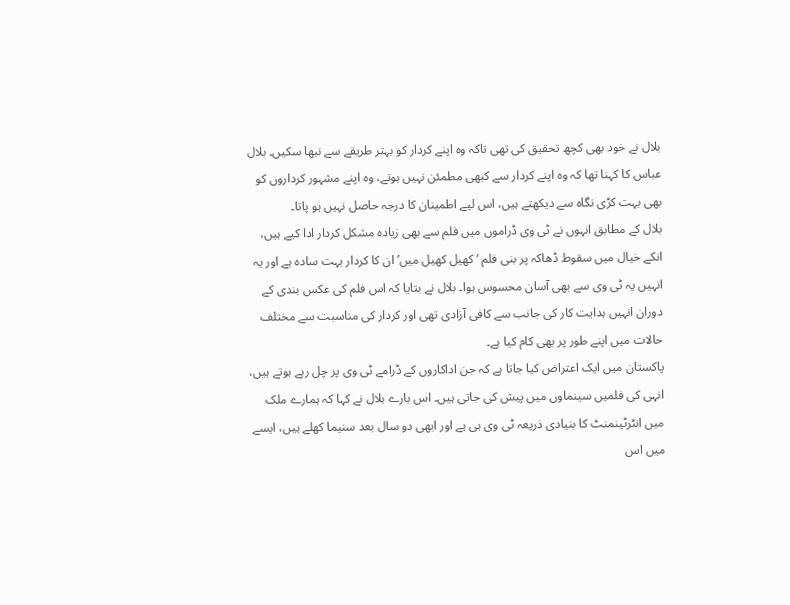بلال نے خود بھی کچھ تحقیق کی تھی تاکہ وہ اپنے کردار کو بہتر طریقے سے نبھا سکیں۔ بلال عباس کا کہنا تھا کہ وہ اپنے کردار سے کبھی مطمئن نہیں ہوتے، وہ اپنے مشہور کرداروں کو بھی بہت کڑی نگاہ سے دیکھتے ہیں، اس لیے اطمینان کا درجہ حاصل نہیں ہو پاتا۔
بلال کے مطابق انہوں نے ٹی وی ڈراموں میں فلم سے بھی زیادہ مشکل کردار ادا کیے ہیں، انکے خیال میں سقوط ڈھاکہ پر بنی فلم ‘کھیل کھیل میں’ ان کا کردار بہت سادہ ہے اور یہ انہیں یہ ٹی وی سے بھی آسان محسوس ہوا۔ بلال نے بتایا کہ اس فلم کی عکس بندی کے دوران انہیں ہدایت کار کی جانب سے کافی آزادی تھی اور کردار کی مناسبت سے مختلف حالات میں اپنے طور پر بھی کام کیا ہے۔
پاکستان میں ایک اعتراض کیا جاتا ہے کہ جن اداکاروں کے ڈرامے ٹی وی پر چل رہے ہوتے ہیں، انہی کی فلمیں سینماوں میں پیش کی جاتی ہیں۔ اس بارے بلال نے کہا کہ ہمارے ملک میں انٹرٹینمنٹ کا بنیادی ذریعہ ٹی وی ہی ہے اور ابھی دو سال بعد سنیما کھلے ہیں، ایسے میں اس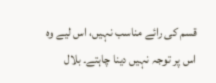قسم کی رائے مناسب نہیں، اس لیے وہ اس پر توجہ نہیں دینا چاہتے۔ بلال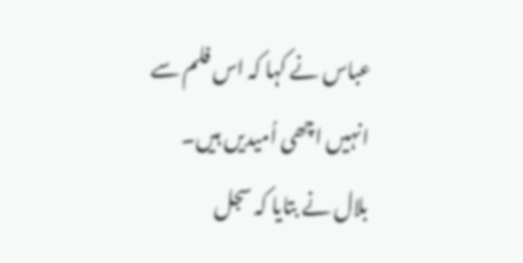عباس نے کہا کہ اس فلم سے انہیں اچھی اُمیدیں ہیں۔
بلال نے بتایا کہ سجل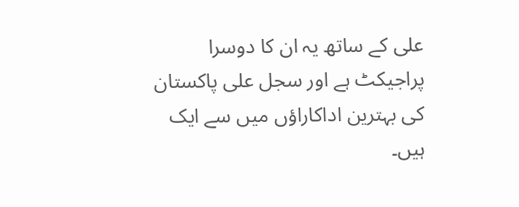علی کے ساتھ یہ ان کا دوسرا پراجیکٹ ہے اور سجل علی پاکستان کی بہترین اداکاراؤں میں سے ایک ہیں۔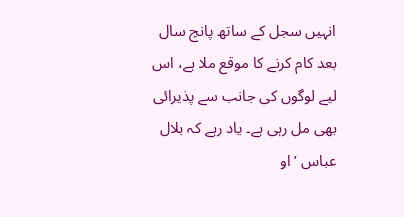انہیں سجل کے ساتھ پانچ سال بعد کام کرنے کا موقع ملا ہے، اس لیے لوگوں کی جانب سے پذیرائی بھی مل رہی ہے۔ یاد رہے کہ بلال عباس ’او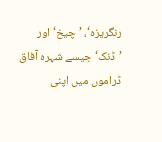رنگریزہ‘، ’چیخ‘ اور ’ڈنک‘ جیسے شہرہ آفاق ڈراموں میں اپنی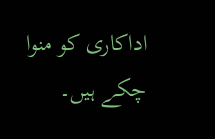اداکاری کو منوا چکے ہیں۔